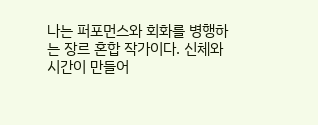나는 퍼포먼스와 회화를 병행하는 장르 혼합 작가이다. 신체와 시간이 만들어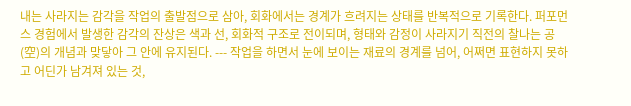내는 사라지는 감각을 작업의 출발점으로 삼아, 회화에서는 경계가 흐려지는 상태를 반복적으로 기록한다. 퍼포먼스 경험에서 발생한 감각의 잔상은 색과 선, 회화적 구조로 전이되며, 형태와 감정이 사라지기 직전의 찰나는 공(空)의 개념과 맞닿아 그 안에 유지된다. --- 작업을 하면서 눈에 보이는 재료의 경계를 넘어, 어쩌면 표현하지 못하고 어딘가 남겨져 있는 것,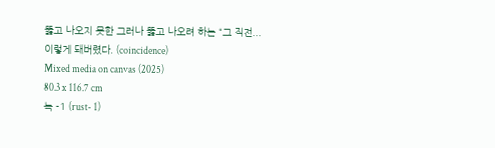뚫고 나오지 못한 그러나 뚫고 나오려 하는 “그 직전...
이렇게 돼버렸다. (coincidence)
Mixed media on canvas (2025)
80.3 x 116.7 cm
녹 -1 (rust- 1)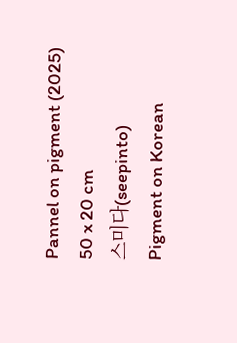Pannel on pigment (2025)
50 x 20 cm
스미다(seepinto)
Pigment on Korean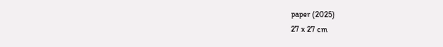paper (2025)
27 x 27 cm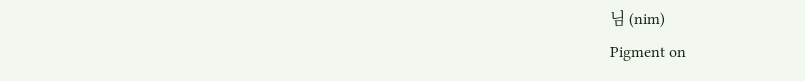님 (nim)
Pigment on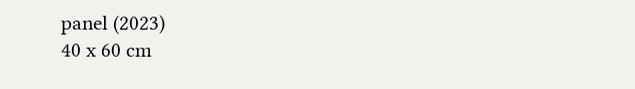panel (2023)
40 x 60 cm